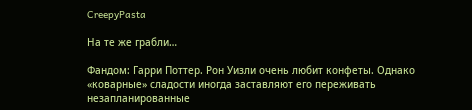CreepyPasta

На те же грабли…

Фандом: Гарри Поттер. Рон Уизли очень любит конфеты. Однако «коварные» сладости иногда заставляют его переживать незапланированные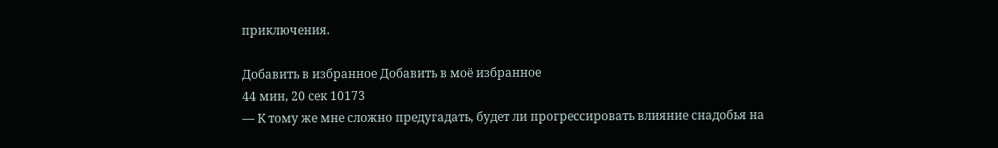приключения.

Добавить в избранное Добавить в моё избранное
44 мин, 20 сек 10173
— К тому же мне сложно предугадать, будет ли прогрессировать влияние снадобья на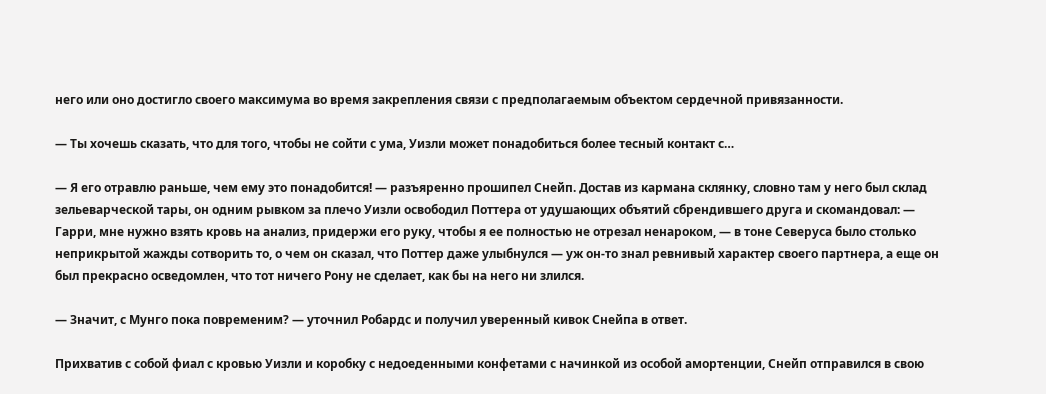него или оно достигло своего максимума во время закрепления связи с предполагаемым объектом сердечной привязанности.

— Ты хочешь сказать, что для того, чтобы не сойти с ума, Уизли может понадобиться более тесный контакт с…

— Я его отравлю раньше, чем ему это понадобится! — разъяренно прошипел Снейп. Достав из кармана склянку, словно там у него был склад зельеварческой тары, он одним рывком за плечо Уизли освободил Поттера от удушающих объятий сбрендившего друга и скомандовал: — Гарри, мне нужно взять кровь на анализ, придержи его руку, чтобы я ее полностью не отрезал ненароком, — в тоне Северуса было столько неприкрытой жажды сотворить то, о чем он сказал, что Поттер даже улыбнулся — уж он-то знал ревнивый характер своего партнера, а еще он был прекрасно осведомлен, что тот ничего Рону не сделает, как бы на него ни злился.

— Значит, с Мунго пока повременим? — уточнил Робардс и получил уверенный кивок Снейпа в ответ.

Прихватив с собой фиал с кровью Уизли и коробку с недоеденными конфетами с начинкой из особой амортенции, Снейп отправился в свою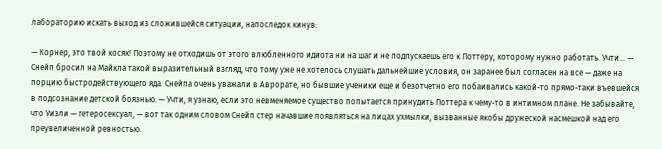лабораторию искать выход из сложившейся ситуации, напоследок кинув:

— Корнер, это твой косяк! Поэтому не отходишь от этого влюбленного идиота ни на шаг и не подпускаешь его к Поттеру, которому нужно работать. Учти… — Снейп бросил на Майкла такой выразительный взгляд, что тому уже не хотелось слушать дальнейшие условия, он заранее был согласен на все — даже на порцию быстродействующего яда. Снейпа очень уважали в Аврорате, но бывшие ученики еще и безотчетно его побаивались какой-то прямо-таки въевшейся в подсознание детской боязнью. — Учти, я узнаю, если это невменяемое существо попытается принудить Поттера к чему-то в интимном плане. Не забывайте, что Уизли — гетеросексуал, — вот так одним словом Снейп стер начавшие появляться на лицах ухмылки, вызванные якобы дружеской насмешкой над его преувеличенной ревностью.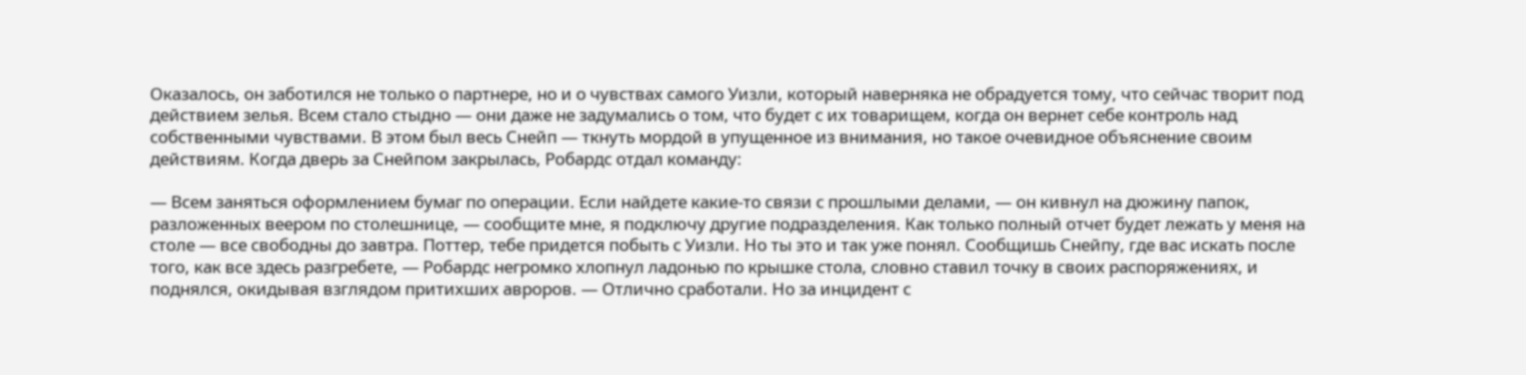Оказалось, он заботился не только о партнере, но и о чувствах самого Уизли, который наверняка не обрадуется тому, что сейчас творит под действием зелья. Всем стало стыдно — они даже не задумались о том, что будет с их товарищем, когда он вернет себе контроль над собственными чувствами. В этом был весь Снейп — ткнуть мордой в упущенное из внимания, но такое очевидное объяснение своим действиям. Когда дверь за Снейпом закрылась, Робардс отдал команду:

— Всем заняться оформлением бумаг по операции. Если найдете какие-то связи с прошлыми делами, — он кивнул на дюжину папок, разложенных веером по столешнице, — сообщите мне, я подключу другие подразделения. Как только полный отчет будет лежать у меня на столе — все свободны до завтра. Поттер, тебе придется побыть с Уизли. Но ты это и так уже понял. Сообщишь Снейпу, где вас искать после того, как все здесь разгребете, — Робардс негромко хлопнул ладонью по крышке стола, словно ставил точку в своих распоряжениях, и поднялся, окидывая взглядом притихших авроров. — Отлично сработали. Но за инцидент с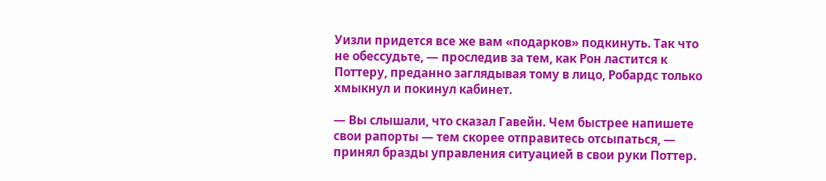Уизли придется все же вам «подарков» подкинуть. Так что не обессудьте, — проследив за тем, как Рон ластится к Поттеру, преданно заглядывая тому в лицо, Робардс только хмыкнул и покинул кабинет.

— Вы слышали, что сказал Гавейн. Чем быстрее напишете свои рапорты — тем скорее отправитесь отсыпаться, — принял бразды управления ситуацией в свои руки Поттер.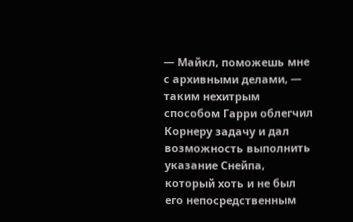— Майкл, поможешь мне с архивными делами, — таким нехитрым способом Гарри облегчил Корнеру задачу и дал возможность выполнить указание Снейпа, который хоть и не был его непосредственным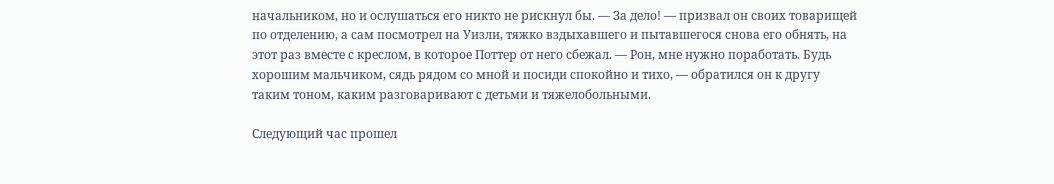начальником, но и ослушаться его никто не рискнул бы. — За дело! — призвал он своих товарищей по отделению, а сам посмотрел на Уизли, тяжко вздыхавшего и пытавшегося снова его обнять, на этот раз вместе с креслом, в которое Поттер от него сбежал. — Рон, мне нужно поработать. Будь хорошим мальчиком, сядь рядом со мной и посиди спокойно и тихо, — обратился он к другу таким тоном, каким разговаривают с детьми и тяжелобольными.

Следующий час прошел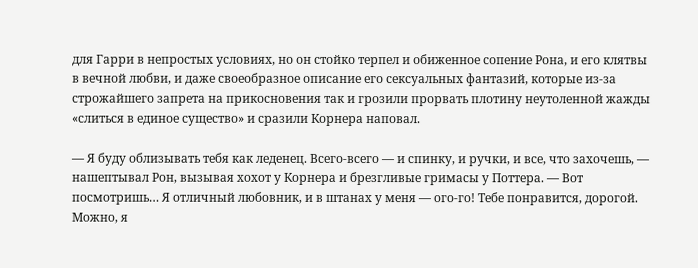для Гарри в непростых условиях, но он стойко терпел и обиженное сопение Рона, и его клятвы в вечной любви, и даже своеобразное описание его сексуальных фантазий, которые из-за строжайшего запрета на прикосновения так и грозили прорвать плотину неутоленной жажды «слиться в единое существо» и сразили Корнера наповал.

— Я буду облизывать тебя как леденец. Всего-всего — и спинку, и ручки, и все, что захочешь, — нашептывал Рон, вызывая хохот у Корнера и брезгливые гримасы у Поттера. — Вот посмотришь… Я отличный любовник, и в штанах у меня — ого-го! Тебе понравится, дорогой. Можно, я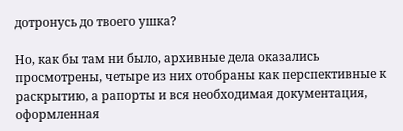дотронусь до твоего ушка?

Но, как бы там ни было, архивные дела оказались просмотрены, четыре из них отобраны как перспективные к раскрытию, а рапорты и вся необходимая документация, оформленная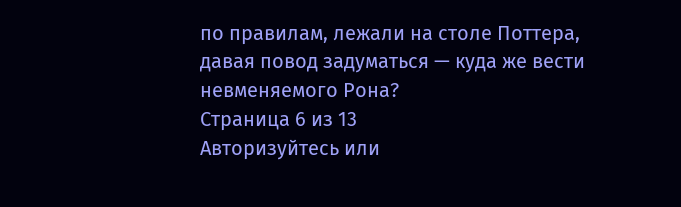по правилам, лежали на столе Поттера, давая повод задуматься — куда же вести невменяемого Рона?
Страница 6 из 13
Авторизуйтесь или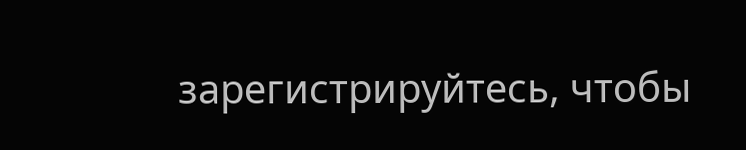зарегистрируйтесь, чтобы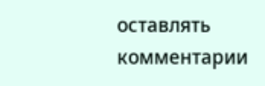оставлять комментарии